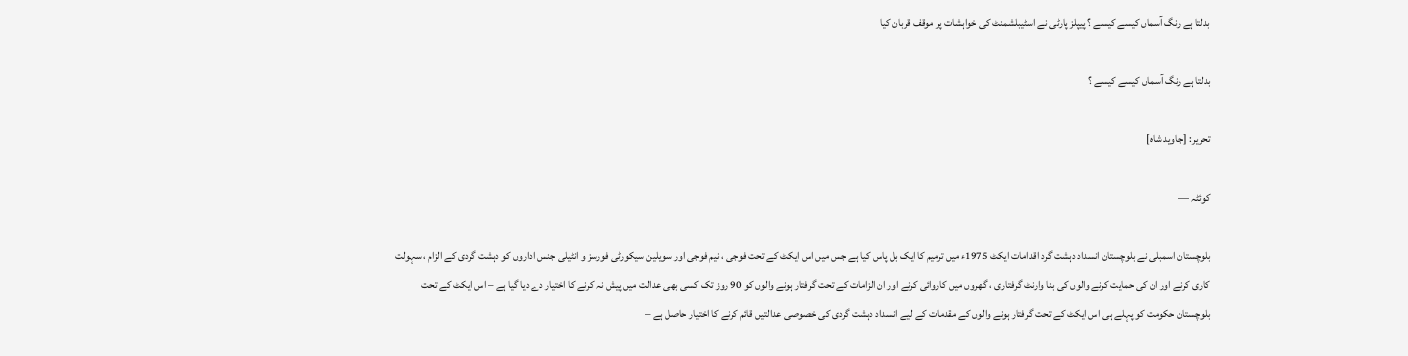بدلتا ہے رنگ آسماں کیسے کیسے ؟ پیپلز پارٹی نے اسٹیبلشمنٹ کی خواہشات پر موقف قربان کیا

بدلتا ہے رنگ آسماں کیسے کیسے ؟

تحریر: [جاوید شاہ]

کوئٹہ —

بلوچستان اسمبلی نے بلوچستان انسداد دہشت گرد اقدامات ایکٹ 1975ء میں ترمیم کا ایک بل پاس کیا ہے جس میں اس ایکٹ کے تحت فوجی ، نیم فوجی اور سویلین سیکورٹی فورسز و انٹیلی جنس اداروں کو دہشت گردی کے الزام ، سہولت کاری کرنے اور ان کی حمایت کرنے والوں کی بنا وارنٹ گرفتاری ، گھروں میں کاروائی کرنے اور ان الزامات کے تحت گرفتار ہونے والوں کو 90 روز تک کسی بھی عدالت میں پیش نہ کرنے کا اختیار دے دیا گیا ہے – اس ایکٹ کے تحت بلوچستان حکومت کو پہلے ہی اس ایکٹ کے تحت گرفتار ہونے والوں کے مقدمات کے لیے انسداد دہشت گردی کی خصوصی عدالتیں قائم کرنے کا اختیار حاصل ہے –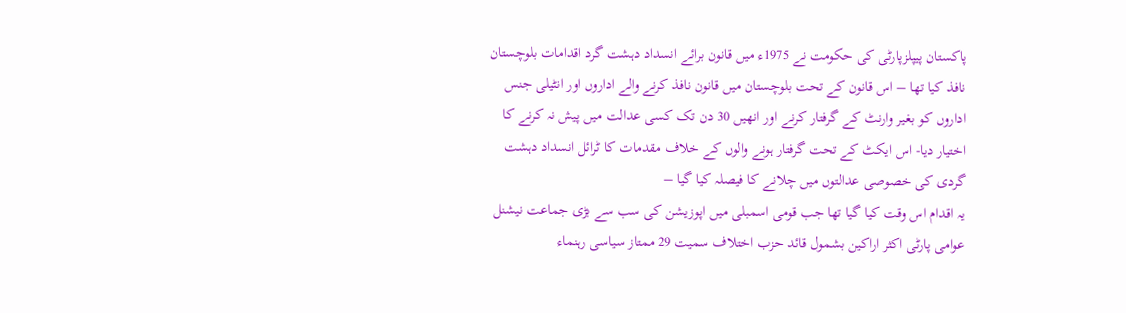پاکستان پیپلزپارٹی کی حکومت نے 1975ء میں قانون برائے انسداد دہشت گرد اقدامات بلوچستان نافذ کیا تھا – اس قانون کے تحت بلوچستان میں قانون نافذ کرنے والے اداروں اور انٹیلی جنس اداروں کو بغیر وارنٹ کے گرفتار کرنے اور انھیں 30 دن تک کسی عدالت میں پیش نہ کرنے کا اختیار دیا- اس ایکٹ کے تحت گرفتار ہونے والوں کے خلاف مقدمات کا ٹرائل انسداد دہشت گردی کی خصوصی عدالتوں میں چلانے کا فیصلہ کیا گیا –
یہ اقدام اس وقت کیا گیا تھا جب قومی اسمبلی میں اپوزیشن کی سب سے بڑی جماعت نیشنل عوامی پارٹی اکثر اراکین بشمول قائد حزب اختلاف سمیت 29 ممتاز سیاسی رہنماء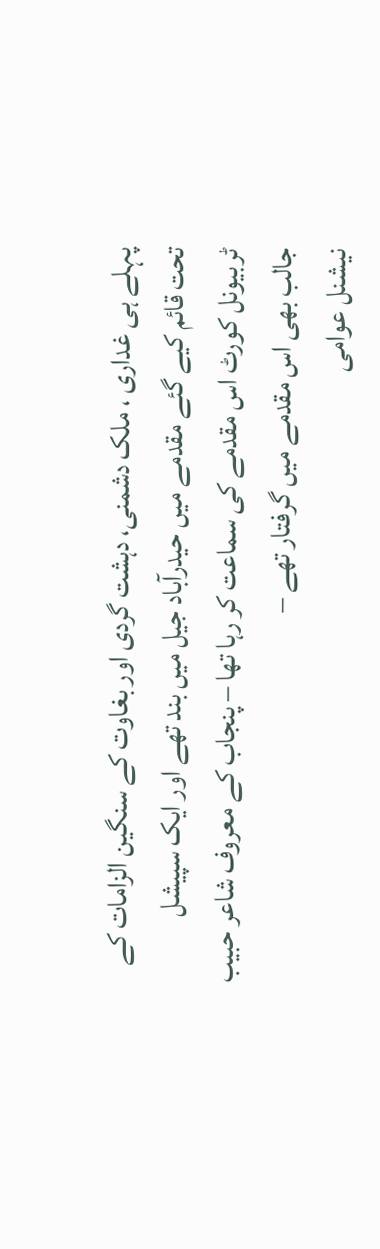پہلے ہی غداری ، ملک دشمنی، دہشت گردی اور بغاوت کے سنگین الزامات کے تحت قائم کیے گئے مقدمے میں حیدرآباد جیل میں بند تھے اور ایک سپیشل ٹربیونل کورٹ اس مقدمے کی سماعت کر رہا تھا – پنجاب کے معروف شاعر حبیب جالب بھی اس مقدمے میں گرفتار تھے –
نیشنل عوامی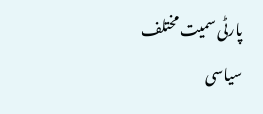پارٹی سمیت مختلف سیاسی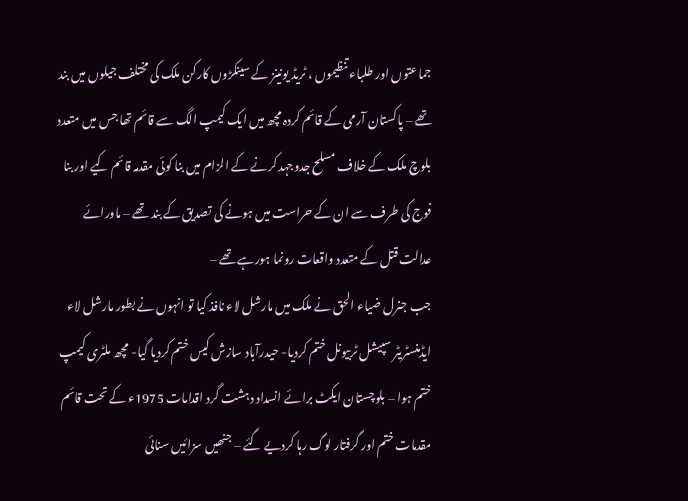جماعتوں اور طلباء تنظیموں ، ٹریڈ یونینز کے سینکڑوں کارکن ملک کی مختلف جیلوں میں بند تھے – پاکستان آرمی کے قائم کردہ مچھ میں ایک کیمپ الگ سے قائم تھا جس میں متعدد بلوچ ملک کے خلاف مسلح جدوجہد کرنے کے الزام میں بنا کوئی مقدمہ قائم کیے اور بنا فوج کی طرف سے ان کے حراست میں ہونے کی تصدیق کے بند تھے – ماورائے عدالت قتل کے متعدد واقعات رونما ہورہے تھے –
جب جنرل ضیاء الحق نے ملک میں مارشل لاء نافذ کیا تو انہوں نے بطور مارشل لاء ایڈمنسٹریٹر سپیشل ٹربیونل ختم کردیا- حیدرآباد سازش کیس ختم کردیا گیا- مچھ ملٹری کیمپ ختم ہوا – بلوچستان ایکٹ برائے انسداد دہشت گرد اقدامات 1975ء کے تحت قائم مقدمات ختم اور گرفتار لوگ رہا کردیے گئے – جنھیں سزائیں سنائی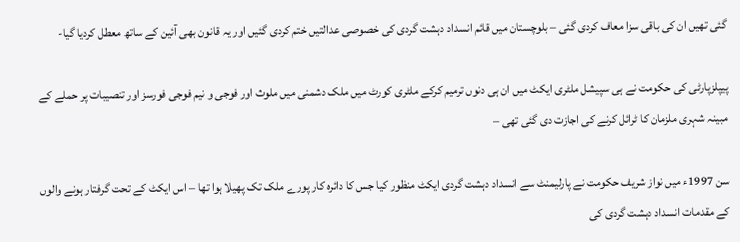گئی تھیں ان کی باقی سزا معاف کردی گئی – بلوچستان میں قائم انسداد دہشت گردی کی خصوصی عدالتیں ختم کردی گئیں اور یہ قانون بھی آئین کے ساتھ معطل کردیا گیا-

پیپلزپارٹی کی حکومت نے ہی سپیشل ملٹری ایکٹ میں ان ہی دنوں ترمیم کرکے ملٹری کورٹ میں ملک دشمنی میں ملوث اور فوجی و نیم فوجی فورسز اور تنصیبات پر حملے کے مبینہ شہری ملزمان کا ٹرائل کرنے کی اجازت دی گئی تھی –

سن 1997ء میں نواز شریف حکومت نے پارلیمنٹ سے انسداد دہشت گردی ایکٹ منظور کیا جس کا دائرہ کار پورے ملک تک پھیلا ہوا تھا – اس ایکٹ کے تحت گرفتار ہونے والوں کے مقدمات انسداد دہشت گردی کی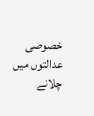خصوصی عدالتوں میں چلانے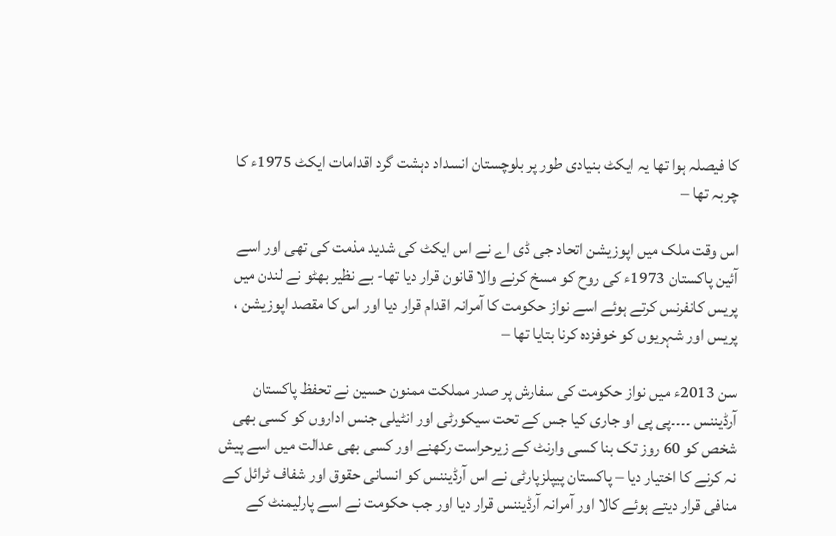کا فیصلہ ہوا تھا یہ ایکٹ بنیادی طور پر بلوچستان انسداد دہشت گرد اقدامات ایکٹ 1975ء کا چربہ تھا –

اس وقت ملک میں اپوزیشن اتحاد جی ڈی اے نے اس ایکٹ کی شدید مذمت کی تھی اور اسے آئین پاکستان 1973ء کی روح کو مسخ کرنے والا قانون قرار دیا تھا- بے نظیر بھٹو نے لندن میں پریس کانفرنس کرتے ہوئے اسے نواز حکومت کا آمرانہ اقدام قرار دیا اور اس کا مقصد اپوزیشن ، پریس اور شہریوں کو خوفزدہ کرنا بتایا تھا –

سن 2013ء میں نواز حکومت کی سفارش پر صدر مملکت ممنون حسین نے تحفظ پاکستان آرڈیننس ۔۔۔۔پی پی او جاری کیا جس کے تحت سیکورٹی اور انٹیلی جنس اداروں کو کسی بھی شخص کو 60 روز تک بنا کسی وارنٹ کے زیرحراست رکھنے اور کسی بھی عدالت میں اسے پیش نہ کرنے کا اختیار دیا – پاکستان پیپلزپارٹی نے اس آرڈیننس کو انسانی حقوق اور شفاف ٹرائل کے منافی قرار دیتے ہوئے کالا اور آمرانہ آرڈیننس قرار دیا اور جب حکومت نے اسے پارلیمنٹ کے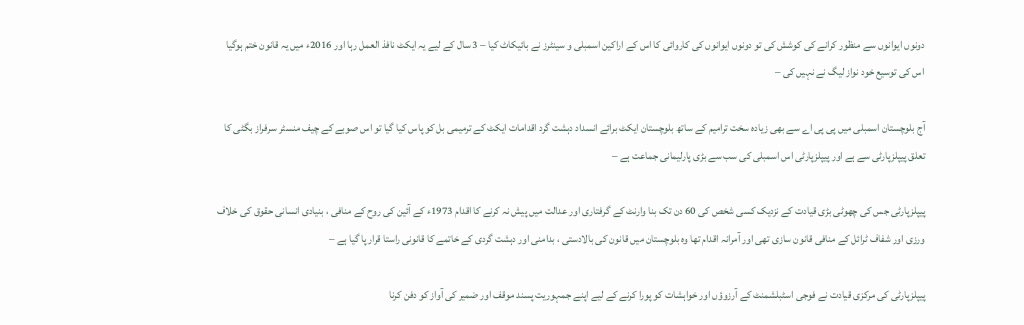دونوں ایوانوں سے منظور کرانے کی کوشش کی تو دونوں ایوانوں کی کاروائی کا اس کے اراکین اسمبلی و سینٹرز نے بائیکاٹ کیا – 3 سال کے لیے یہ ایکٹ نافذ العمل رہا اور 2016ء میں یہ قانون ختم ہوگیا اس کی توسیع خود نواز لیگ نے نہیں کی –

آج بلوچستان اسمبلی میں پی پی اے سے بھی زیادہ سخت ترامیم کے ساتھ بلوچستان ایکٹ برائے انسداد دہشت گرد اقدامات ایکٹ کے ترمیمی بل کو پاس کیا گیا تو اس صوبے کے چیف منسٹر سرفراز بگٹی کا تعلق پیپلزپارٹی سے ہے اور پیپلزپارٹی اس اسمبلی کی سب سے بڑی پارلیمانی جماعت ہے –

پیپلزپارٹی جس کی چھوٹی بڑی قیادت کے نزدیک کسی شخص کی 60 دن تک بنا وارنٹ کے گرفتاری اور عدالت میں پیش نہ کرنے کا اقدام 1973ء کے آئین کی روح کے منافی ، بنیادی انسانی حقوق کی خلاف ورزی اور شفاف ٹرائل کے منافی قانون سازی تھی اور آمرانہ اقدام تھا وہ بلوچستان میں قانون کی بالادستی ، بدامنی اور دہشت گردی کے خاتمے کا قانونی راستا قرار پا گیا ہے –

پیپلزپارٹی کی مرکزی قیادت نے فوجی اسٹبلشمنٹ کے آرزوؤں اور خواہشات کو پورا کرنے کے لیے اپنے جمہوریت پسند موقف اور ضمیر کی آواز کو دفن کرنا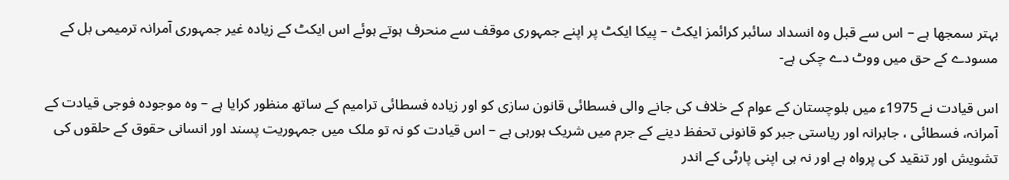بہتر سمجھا ہے – اس سے قبل وہ انسداد سائبر کرائمز ایکٹ – پیکا ایکٹ پر اپنے جمہوری موقف سے منحرف ہوتے ہوئے اس ایکٹ کے زیادہ غیر جمہوری آمرانہ ترمیمی بل کے مسودے کے حق میں ووٹ دے چکی ہے-

اس قیادت نے 1975ء میں بلوچستان کے عوام کے خلاف کی جانے والی فسطائی قانون سازی کو اور زیادہ فسطائی ترامیم کے ساتھ منظور کرایا ہے – وہ موجودہ فوجی قیادت کے آمرانہ، فسطائی ، جابرانہ اور ریاستی جبر کو قانونی تحفظ دینے کے جرم میں شریک ہورہی ہے – اس قیادت کو نہ تو ملک میں جمہوریت پسند اور انسانی حقوق کے حلقوں کی تشویش اور تنقید کی پرواہ ہے اور نہ ہی اپنی پارٹی کے اندر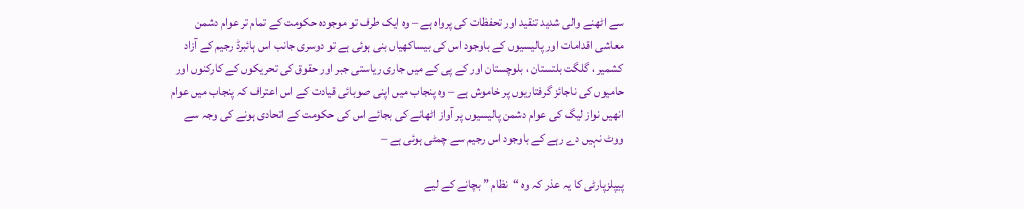سے اٹھنے والی شدید تنقید اور تحفظات کی پرواہ ہے – وہ ایک طرف تو موجودہ حکومت کے تمام تر عوام دشمن معاشی اقدامات اور پالیسیوں کے باوجود اس کی بیساکھیاں بنی ہوئی ہے تو دوسری جانب اس ہائبرڈ رجیم کے آزاد کشمیر ، گلگت بلتستان ، بلوچستان اور کے پی کے میں جاری ریاستی جبر اور حقوق کی تحریکوں کے کارکنوں اور حامیوں کی ناجائز گرفتاریوں پر خاموش ہے – وہ پنجاب میں اپنی صوبائی قیادت کے اس اعتراف کہ پنجاب میں عوام انھیں نواز لیگ کی عوام دشمن پالیسیوں پر آواز اٹھانے کی بجائے اس کی حکومت کے اتحادی ہونے کی وجہ سے ووٹ نہیں دے رہے کے باوجود اس رجیم سے چمٹی ہوئی ہے –

پیپلزپارٹی کا یہ عذر کہ وہ “نظام ” بچانے کے لیے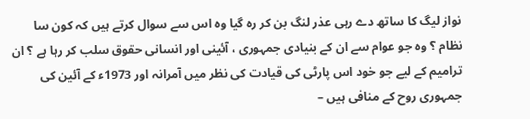نواز لیگ کا ساتھ دے رہی عذر لنگ بن کر رہ گیا وہ اس سے سوال کرتے ہیں کہ کون سا نظام ؟ وہ جو عوام سے ان کے بنیادی جمہوری ، آئینی اور انسانی حقوق سلب کر رہا ہے ؟ ان ترامیم کے لیے جو خود اس پارٹی کی قیادت کی نظر میں آمرانہ اور 1973ء کے آئین کی جمہوری روح کے منافی ہیں –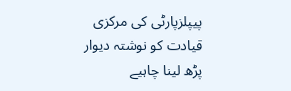پیپلزپارٹی کی مرکزی قیادت کو نوشتہ دیوار پڑھ لینا چاہیے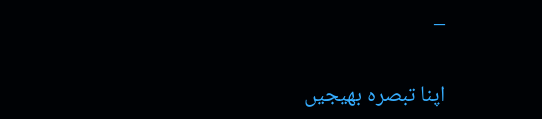–

اپنا تبصرہ بھیجیں